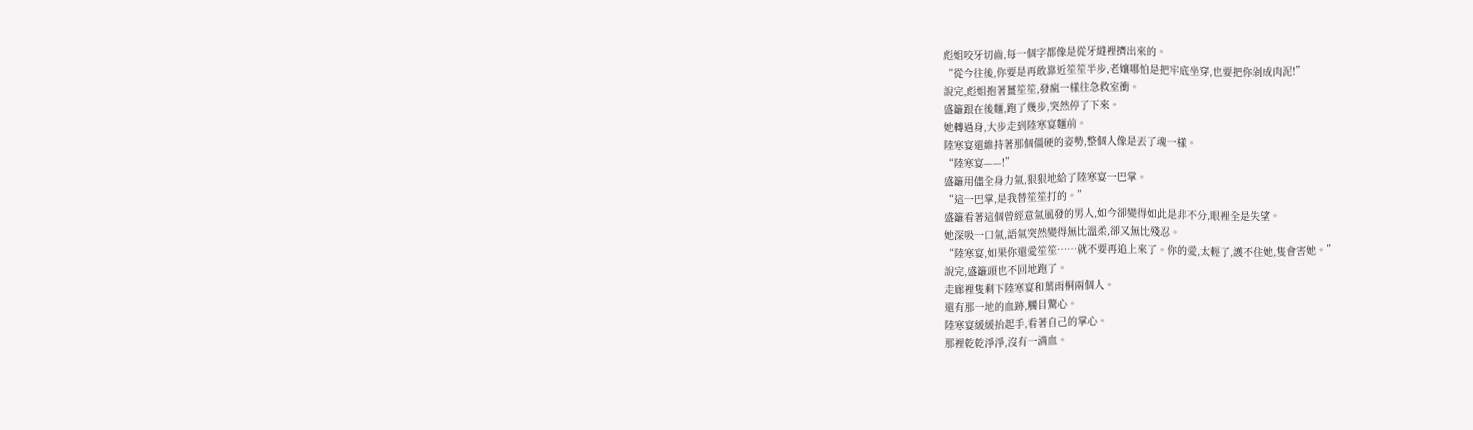彪姐咬牙切齒,每一個字都像是從牙縫裡擠出來的。
“從今往後,你要是再敢靠近笙笙半步,老孃哪怕是把牢底坐穿,也要把你剁成肉泥!”
說完,彪姐抱著薑笙笙,發瘋一樣往急救室衝。
盛籬跟在後麵,跑了幾步,突然停了下來。
她轉過身,大步走到陸寒宴麵前。
陸寒宴還維持著那個僵硬的姿勢,整個人像是丟了魂一樣。
“陸寒宴——!”
盛籬用儘全身力氣,狠狠地給了陸寒宴一巴掌。
“這一巴掌,是我替笙笙打的。”
盛籬看著這個曾經意氣風發的男人,如今卻變得如此是非不分,眼裡全是失望。
她深吸一口氣,語氣突然變得無比溫柔,卻又無比殘忍。
“陸寒宴,如果你還愛笙笙……就不要再追上來了。你的愛,太輕了,護不住她,隻會害她。”
說完,盛籬頭也不回地跑了。
走廊裡隻剩下陸寒宴和葉雨桐兩個人。
還有那一地的血跡,觸目驚心。
陸寒宴緩緩抬起手,看著自己的掌心。
那裡乾乾淨淨,沒有一滴血。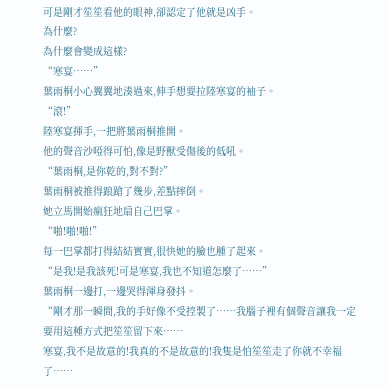可是剛才笙笙看他的眼神,卻認定了他就是凶手。
為什麼?
為什麼會變成這樣?
“寒宴……”
葉雨桐小心翼翼地湊過來,伸手想要拉陸寒宴的袖子。
“滾!”
陸寒宴揮手,一把將葉雨桐推開。
他的聲音沙啞得可怕,像是野獸受傷後的低吼。
“葉雨桐,是你乾的,對不對?”
葉雨桐被推得踉蹌了幾步,差點摔倒。
她立馬開始瘋狂地扇自己巴掌。
“啪!啪!啪!”
每一巴掌都打得結結實實,很快她的臉也腫了起來。
“是我!是我該死!可是寒宴,我也不知道怎麼了……”
葉雨桐一邊打,一邊哭得渾身發抖。
“剛才那一瞬間,我的手好像不受控製了……我腦子裡有個聲音讓我一定要用這種方式把笙笙留下來……
寒宴,我不是故意的!我真的不是故意的!我隻是怕笙笙走了你就不幸福了……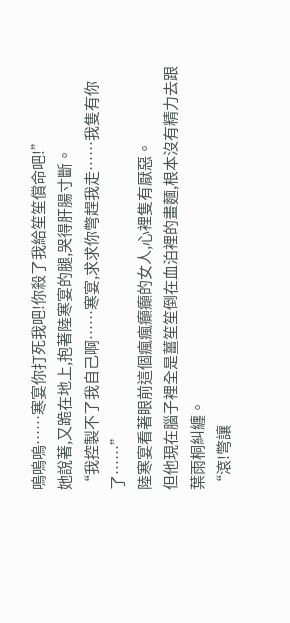嗚嗚嗚……寒宴你打死我吧!你殺了我給笙笙償命吧!”
她說著,又跪在地上,抱著陸寒宴的腿,哭得肝腸寸斷。
“我控製不了我自己啊……寒宴,求求你彆趕我走……我隻有你了……”
陸寒宴看著眼前這個瘋瘋癲癲的女人,心裡隻有厭惡。
但他現在腦子裡全是薑笙笙倒在血泊裡的畫麵,根本沒有精力去跟葉雨桐糾纏。
“滾!彆讓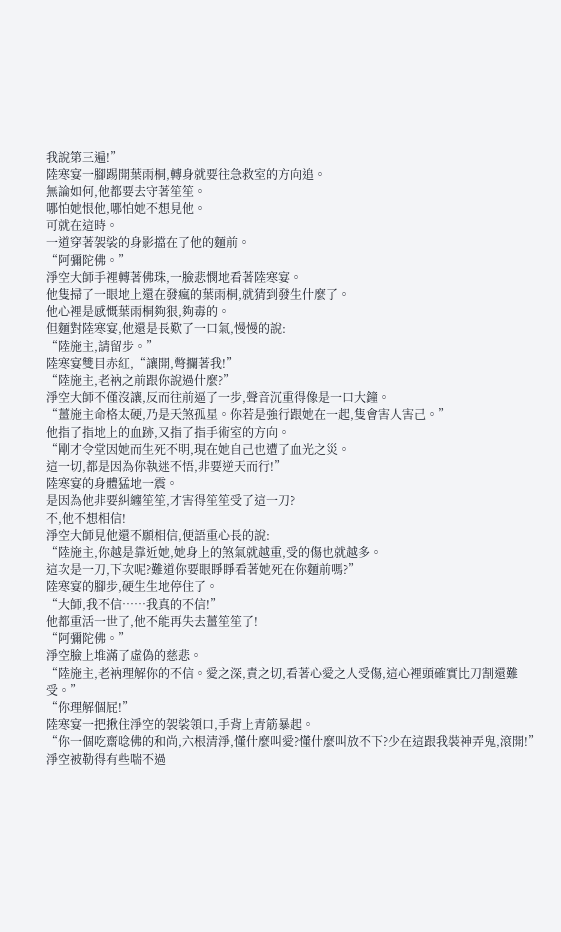我說第三遍!”
陸寒宴一腳踢開葉雨桐,轉身就要往急救室的方向追。
無論如何,他都要去守著笙笙。
哪怕她恨他,哪怕她不想見他。
可就在這時。
一道穿著袈裟的身影擋在了他的麵前。
“阿彌陀佛。”
淨空大師手裡轉著佛珠,一臉悲憫地看著陸寒宴。
他隻掃了一眼地上還在發瘋的葉雨桐,就猜到發生什麼了。
他心裡是感慨葉雨桐夠狠,夠毒的。
但麵對陸寒宴,他還是長歎了一口氣,慢慢的說:
“陸施主,請留步。”
陸寒宴雙目赤紅,“讓開,彆攔著我!”
“陸施主,老衲之前跟你說過什麼?”
淨空大師不僅沒讓,反而往前逼了一步,聲音沉重得像是一口大鐘。
“薑施主命格太硬,乃是天煞孤星。你若是強行跟她在一起,隻會害人害己。”
他指了指地上的血跡,又指了指手術室的方向。
“剛才令堂因她而生死不明,現在她自己也遭了血光之災。
這一切,都是因為你執迷不悟,非要逆天而行!”
陸寒宴的身體猛地一震。
是因為他非要糾纏笙笙,才害得笙笙受了這一刀?
不,他不想相信!
淨空大師見他還不願相信,便語重心長的說:
“陸施主,你越是靠近她,她身上的煞氣就越重,受的傷也就越多。
這次是一刀,下次呢?難道你要眼睜睜看著她死在你麵前嗎?”
陸寒宴的腳步,硬生生地停住了。
“大師,我不信……我真的不信!”
他都重活一世了,他不能再失去薑笙笙了!
“阿彌陀佛。”
淨空臉上堆滿了虛偽的慈悲。
“陸施主,老衲理解你的不信。愛之深,責之切,看著心愛之人受傷,這心裡頭確實比刀割還難受。”
“你理解個屁!”
陸寒宴一把揪住淨空的袈裟領口,手背上青筋暴起。
“你一個吃齋唸佛的和尚,六根清淨,懂什麼叫愛?懂什麼叫放不下?少在這跟我裝神弄鬼,滾開!”
淨空被勒得有些喘不過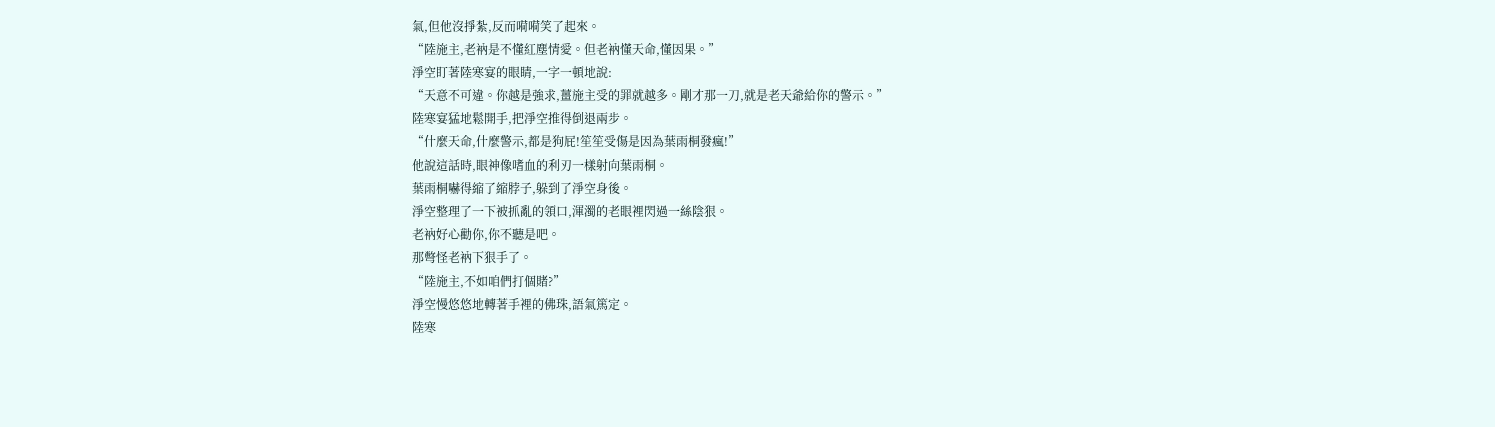氣,但他沒掙紮,反而嗬嗬笑了起來。
“陸施主,老衲是不懂紅塵情愛。但老衲懂天命,懂因果。”
淨空盯著陸寒宴的眼睛,一字一頓地說:
“天意不可違。你越是強求,薑施主受的罪就越多。剛才那一刀,就是老天爺給你的警示。”
陸寒宴猛地鬆開手,把淨空推得倒退兩步。
“什麼天命,什麼警示,都是狗屁!笙笙受傷是因為葉雨桐發瘋!”
他說這話時,眼神像嗜血的利刃一樣射向葉雨桐。
葉雨桐嚇得縮了縮脖子,躲到了淨空身後。
淨空整理了一下被抓亂的領口,渾濁的老眼裡閃過一絲陰狠。
老衲好心勸你,你不聽是吧。
那彆怪老衲下狠手了。
“陸施主,不如咱們打個賭?”
淨空慢悠悠地轉著手裡的佛珠,語氣篤定。
陸寒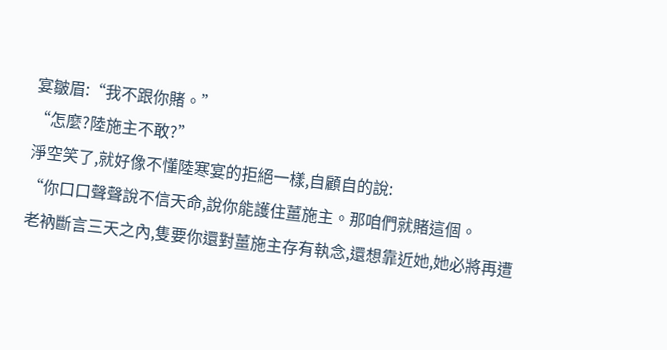宴皺眉:“我不跟你賭。”
“怎麼?陸施主不敢?”
淨空笑了,就好像不懂陸寒宴的拒絕一樣,自顧自的說:
“你口口聲聲說不信天命,說你能護住薑施主。那咱們就賭這個。
老衲斷言三天之內,隻要你還對薑施主存有執念,還想靠近她,她必將再遭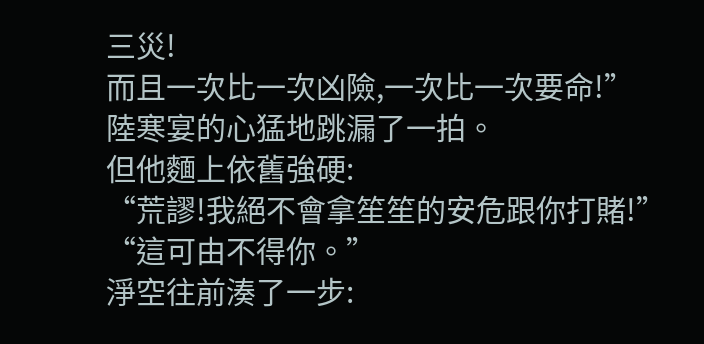三災!
而且一次比一次凶險,一次比一次要命!”
陸寒宴的心猛地跳漏了一拍。
但他麵上依舊強硬:
“荒謬!我絕不會拿笙笙的安危跟你打賭!”
“這可由不得你。”
淨空往前湊了一步: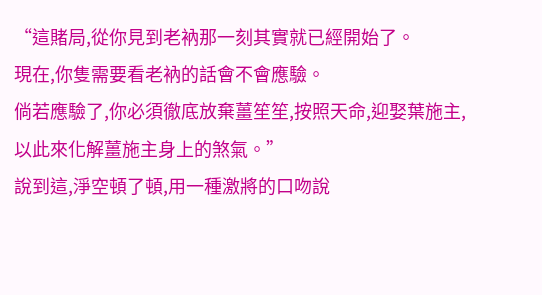“這賭局,從你見到老衲那一刻其實就已經開始了。
現在,你隻需要看老衲的話會不會應驗。
倘若應驗了,你必須徹底放棄薑笙笙,按照天命,迎娶葉施主,以此來化解薑施主身上的煞氣。”
說到這,淨空頓了頓,用一種激將的口吻說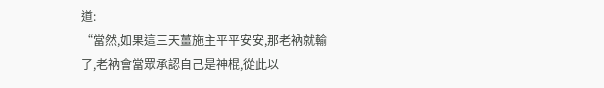道:
“當然,如果這三天薑施主平平安安,那老衲就輸了,老衲會當眾承認自己是神棍,從此以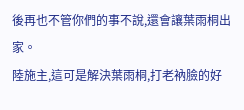後再也不管你們的事不說,還會讓葉雨桐出家。
陸施主,這可是解決葉雨桐,打老衲臉的好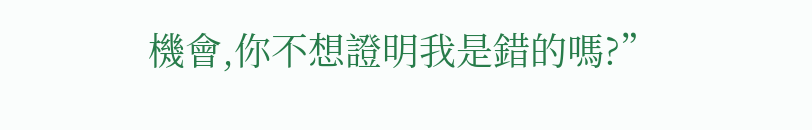機會,你不想證明我是錯的嗎?”